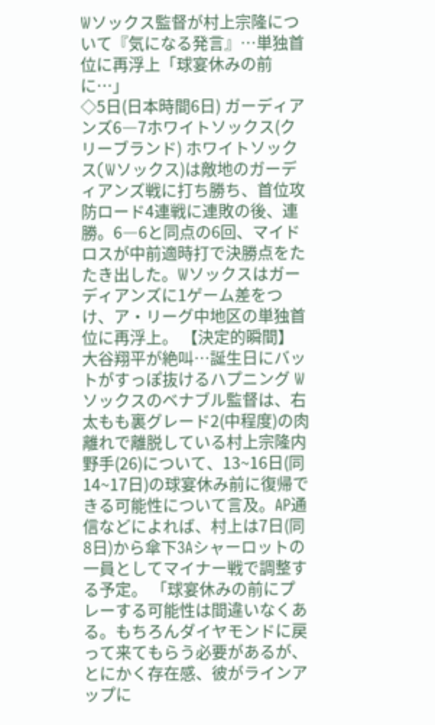Wソックス監督が村上宗隆について『気になる発言』…単独首位に再浮上「球宴休みの前に…」
◇5日(日本時間6日) ガーディアンズ6―7ホワイトソックス(クリーブランド) ホワイトソックス(Wソックス)は敵地のガーディアンズ戦に打ち勝ち、首位攻防ロード4連戦に連敗の後、連勝。6―6と同点の6回、マイドロスが中前適時打で決勝点をたたき出した。Wソックスはガーディアンズに1ゲーム差をつけ、ア・リーグ中地区の単独首位に再浮上。 【決定的瞬間】大谷翔平が絶叫…誕生日にバットがすっぽ抜けるハプニング Wソックスのベナブル監督は、右太もも裏グレード2(中程度)の肉離れで離脱している村上宗隆内野手(26)について、13~16日(同14~17日)の球宴休み前に復帰できる可能性について言及。AP通信などによれば、村上は7日(同8日)から傘下3Aシャーロットの一員としてマイナー戦で調整する予定。 「球宴休みの前にプレーする可能性は間違いなくある。もちろんダイヤモンドに戻って来てもらう必要があるが、とにかく存在感、彼がラインアップに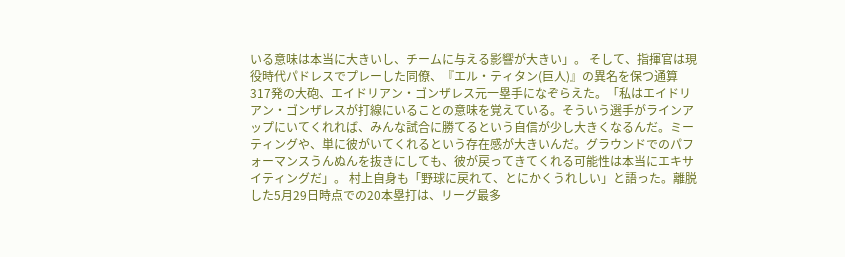いる意味は本当に大きいし、チームに与える影響が大きい」。 そして、指揮官は現役時代パドレスでプレーした同僚、『エル・ティタン(巨人)』の異名を保つ通算317発の大砲、エイドリアン・ゴンザレス元一塁手になぞらえた。「私はエイドリアン・ゴンザレスが打線にいることの意味を覚えている。そういう選手がラインアップにいてくれれば、みんな試合に勝てるという自信が少し大きくなるんだ。ミーティングや、単に彼がいてくれるという存在感が大きいんだ。グラウンドでのパフォーマンスうんぬんを抜きにしても、彼が戻ってきてくれる可能性は本当にエキサイティングだ」。 村上自身も「野球に戻れて、とにかくうれしい」と語った。離脱した5月29日時点での20本塁打は、リーグ最多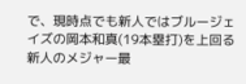で、現時点でも新人ではブルージェイズの岡本和真(19本塁打)を上回る新人のメジャー最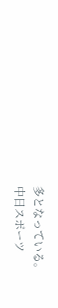多となっている。
中日スポーツ